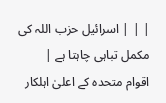| | | اسرائیل حزب اللہ کی مکمل تباہی چاہتا ہے |
اقوام متحدہ کے اعلیٰ اہلکار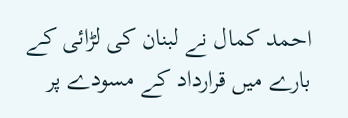احمد کمال نے لبنان کی لڑائی کے بارے میں قرارداد کے مسودے پر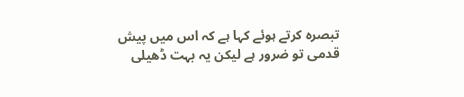تبصرہ کرتے ہوئے کہا ہے کہ اس میں پیش قدمی تو ضرور ہے لیکن یہ بہت ڈھیلی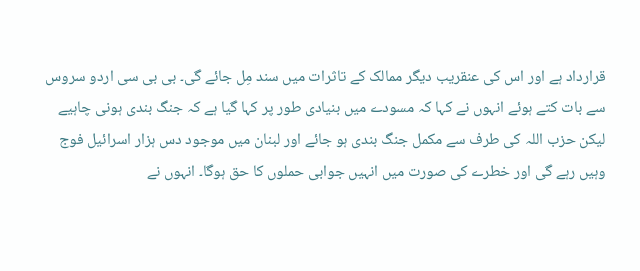قرارداد ہے اور اس کی عنقریب دیگر ممالک کے تاثرات میں سند مِل جائے گی۔ بی بی سی اردو سروس سے بات کتے ہوئے انہوں نے کہا کہ مسودے میں بنیادی طور پر کہا گیا ہے کہ جنگ بندی ہونی چاہیے لیکن حزب اللہ کی طرف سے مکمل جنگ بندی ہو جائے اور لبنان میں موجود دس ہزار اسرائیل فوج وہیں رہے گی اور خطرے کی صورت میں انہیں جوابی حملوں کا حق ہوگا۔ انہوں نے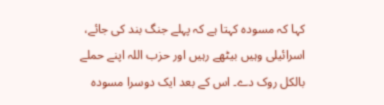کہا کہ مسودہ کہتا ہے کہ پہلے جنگ بند کی جائے، اسرائیلی وہیں بیٹھے رہیں اور حزب اللہ اپنے حملے بالکل روک دے۔ اس کے بعد ایک دوسرا مسودہ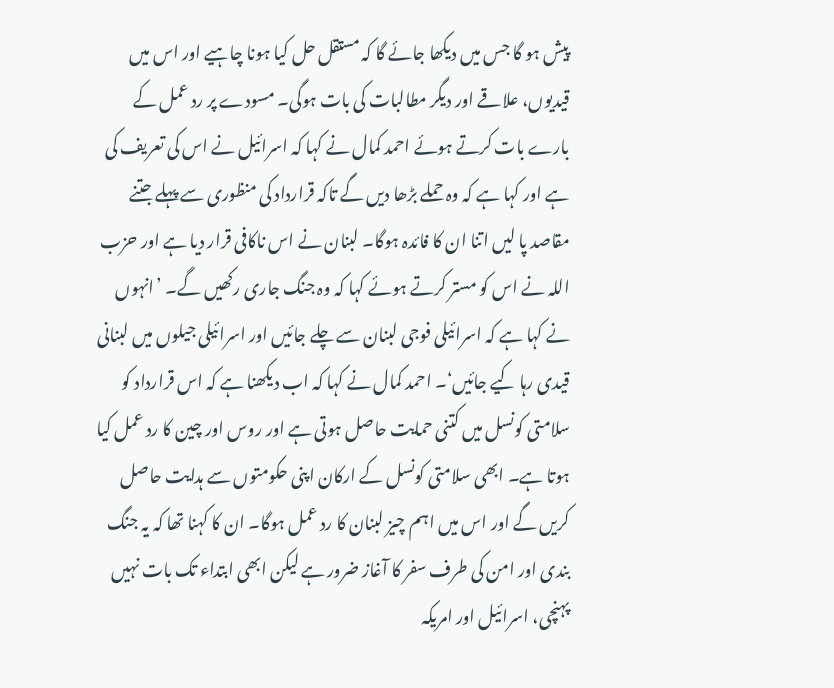پیش ہو گا جس میں دیکھا جائے گا کہ مستقل حل کیا ہونا چاہیے اور اس میں قیدیوں، علاقے اور دیگر مطالبات کی بات ہوگی۔ مسودے پر رد عمل کے بارے بات کرتے ہوئے احمد کمال نے کہا کہ اسرائیل نے اس کی تعریف کی ہے اور کہا ہے کہ وہ حملے بڑھا دیں گے تاکہ قرارداد کی منظوری سے پہلے جتنے مقاصد پا لیں اتنا ان کا فائدہ ہوگا۔ لبنان نے اس ناکافی قرار دیا ہے اور حزب اللہ نے اس کو مستر کرتے ہوئے کہا کہ وہ جنگ جاری رکھیں گے۔ ’انہوں نے کہا ہے کہ اسرائیلی فوجی لبنان سے چلے جائیں اور اسرائیلی جیلوں میں لبنانی قیدی رہا کیے جائیں‘۔ احمد کمال نے کہا کہ اب دیکھنا ہے کہ اس قرارداد کو سلامتی کونسل میں کتنی حمایت حاصل ہوتی ہے اور روس اور چین کا رد عمل کیا ہوتا ہے۔ ابھی سلامتی کونسل کے ارکان اپنی حکومتوں سے ہدایت حاصل کریں گے اور اس میں اہم چیز لبنان کا رد عمل ہوگا۔ ان کا کہنا تھا کہ یہ جنگ بندی اور امن کی طرف سفر کا آغاز ضرور ہے لیکن ابھی ابتداء تک بات نہیں پہنچی، اسرائیل اور امریکہ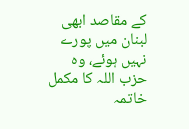کے مقاصد ابھی لبنان میں پورے نہیں ہوئے، وہ حزب اللہ کا مکمل خاتمہ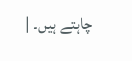چاہتے ہیں۔ |